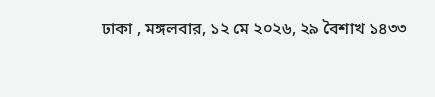ঢাকা , মঙ্গলবার, ১২ মে ২০২৬, ২৯ বৈশাখ ১৪৩৩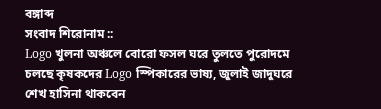বঙ্গাব্দ
সংবাদ শিরোনাম ::
Logo খুলনা অঞ্চলে বোরো ফসল ঘরে তুলতে পুরোদমে চলছে কৃষকদের Logo স্পিকারের ভাষ্য, জুলাই জাদুঘরে শেখ হাসিনা থাকবেন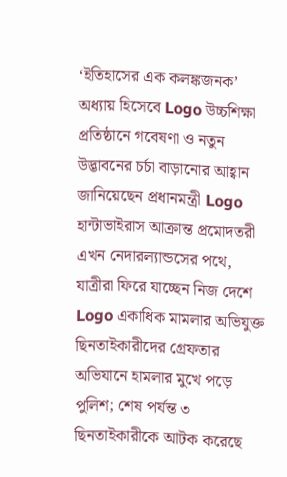‘ইতিহাসের এক কলঙ্কজনক’ অধ্যায় হিসেবে Logo উচ্চশিক্ষা প্রতিষ্ঠানে গবেষণা ও নতুন উদ্ভাবনের চর্চা বাড়ানোর আহ্বান জানিয়েছেন প্রধানমন্ত্রী Logo হান্টাভাইরাস আক্রান্ত প্রমোদতরী এখন নেদারল্যান্ডসের পথে, যাত্রীরা ফিরে যাচ্ছেন নিজ দেশে Logo একাধিক মামলার অভিযুক্ত ছিনতাইকারীদের গ্রেফতার অভিযানে হামলার মুখে পড়ে পুলিশ; শেষ পর্যন্ত ৩ ছিনতাইকারীকে আটক করেছে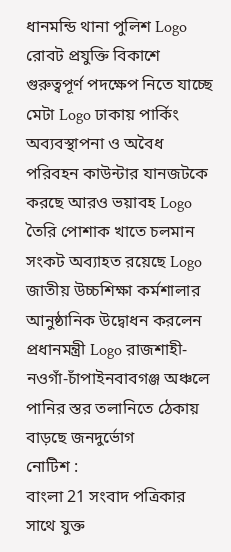ধানমন্ডি থানা পুলিশ Logo রোবট প্রযুক্তি বিকাশে গুরুত্বপূর্ণ পদক্ষেপ নিতে যাচ্ছে মেটা Logo ঢাকায় পার্কিং অব্যবস্থাপনা ও অবৈধ পরিবহন কাউন্টার যানজটকে করছে আরও ভয়াবহ Logo তৈরি পোশাক খাতে চলমান সংকট অব্যাহত রয়েছে Logo জাতীয় উচ্চশিক্ষা কর্মশালার আনুষ্ঠানিক উদ্বোধন করলেন প্রধানমন্ত্রী Logo রাজশাহী-নওগাঁ-চাঁপাইনবাবগঞ্জ অঞ্চলে পানির স্তর তলানিতে ঠেকায় বাড়ছে জনদুর্ভোগ
নোটিশ :
বাংলা 21 সংবাদ পত্রিকার সাথে যুক্ত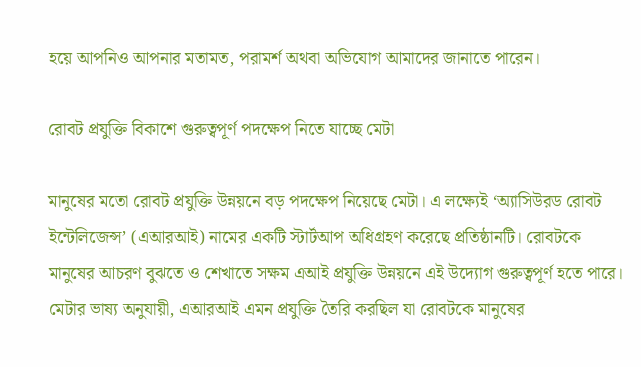হয়ে আপনিও আপনার মতামত, পরামর্শ অথবা অভিযোগ আমাদের জানাতে পারেন।

রোবট প্রযুক্তি বিকাশে গুরুত্বপূর্ণ পদক্ষেপ নিতে যাচ্ছে মেটা

মানুষের মতো রোবট প্রযুক্তি উন্নয়নে বড় পদক্ষেপ নিয়েছে মেটা। এ লক্ষ্যেই ‘অ্যাসিউরড রোবট ইন্টেলিজেন্স’ (এআরআই) নামের একটি স্টার্টআপ অধিগ্রহণ করেছে প্রতিষ্ঠানটি। রোবটকে মানুষের আচরণ বুঝতে ও শেখাতে সক্ষম এআই প্রযুক্তি উন্নয়নে এই উদ্যোগ গুরুত্বপূর্ণ হতে পারে। মেটার ভাষ্য অনুযায়ী, এআরআই এমন প্রযুক্তি তৈরি করছিল যা রোবটকে মানুষের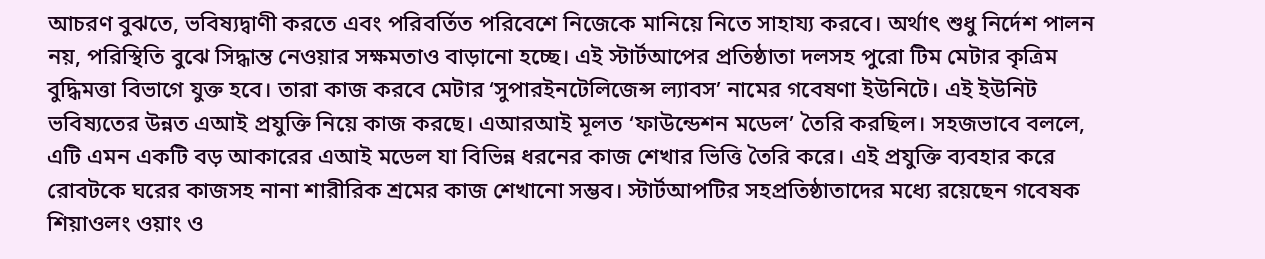আচরণ বুঝতে, ভবিষ্যদ্বাণী করতে এবং পরিবর্তিত পরিবেশে নিজেকে মানিয়ে নিতে সাহায্য করবে। অর্থাৎ শুধু নির্দেশ পালন নয়, পরিস্থিতি বুঝে সিদ্ধান্ত নেওয়ার সক্ষমতাও বাড়ানো হচ্ছে। এই স্টার্টআপের প্রতিষ্ঠাতা দলসহ পুরো টিম মেটার কৃত্রিম বুদ্ধিমত্তা বিভাগে যুক্ত হবে। তারা কাজ করবে মেটার ‘সুপারইনটেলিজেন্স ল্যাবস’ নামের গবেষণা ইউনিটে। এই ইউনিট ভবিষ্যতের উন্নত এআই প্রযুক্তি নিয়ে কাজ করছে। এআরআই মূলত ‘ফাউন্ডেশন মডেল’ তৈরি করছিল। সহজভাবে বললে, এটি এমন একটি বড় আকারের এআই মডেল যা বিভিন্ন ধরনের কাজ শেখার ভিত্তি তৈরি করে। এই প্রযুক্তি ব্যবহার করে রোবটকে ঘরের কাজসহ নানা শারীরিক শ্রমের কাজ শেখানো সম্ভব। স্টার্টআপটির সহপ্রতিষ্ঠাতাদের মধ্যে রয়েছেন গবেষক শিয়াওলং ওয়াং ও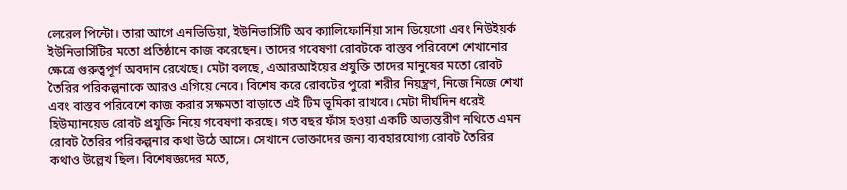লেরেল পিন্টো। তারা আগে এনভিডিয়া, ইউনিভার্সিটি অব ক্যালিফোর্নিয়া সান ডিয়েগো এবং নিউইয়র্ক ইউনিভার্সিটির মতো প্রতিষ্ঠানে কাজ করেছেন। তাদের গবেষণা রোবটকে বাস্তব পরিবেশে শেখানোর ক্ষেত্রে গুরুত্বপূর্ণ অবদান রেখেছে। মেটা বলছে, এআরআইয়ের প্রযুক্তি তাদের মানুষের মতো রোবট তৈরির পরিকল্পনাকে আরও এগিয়ে নেবে। বিশেষ করে রোবটের পুরো শরীর নিয়ন্ত্রণ, নিজে নিজে শেখা এবং বাস্তব পরিবেশে কাজ করার সক্ষমতা বাড়াতে এই টিম ভূমিকা রাখবে। মেটা দীর্ঘদিন ধরেই হিউম্যানয়েড রোবট প্রযুক্তি নিয়ে গবেষণা করছে। গত বছর ফাঁস হওয়া একটি অভ্যন্তরীণ নথিতে এমন রোবট তৈরির পরিকল্পনার কথা উঠে আসে। সেখানে ভোক্তাদের জন্য ব্যবহারযোগ্য রোবট তৈরির কথাও উল্লেখ ছিল। বিশেষজ্ঞদের মতে,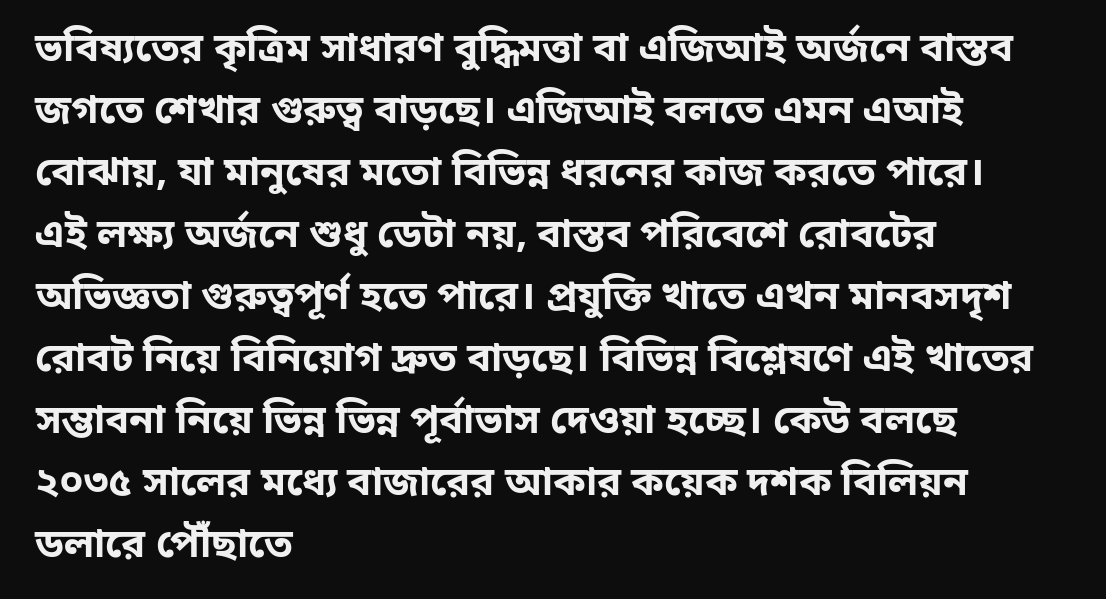ভবিষ্যতের কৃত্রিম সাধারণ বুদ্ধিমত্তা বা এজিআই অর্জনে বাস্তব জগতে শেখার গুরুত্ব বাড়ছে। এজিআই বলতে এমন এআই বোঝায়, যা মানুষের মতো বিভিন্ন ধরনের কাজ করতে পারে। এই লক্ষ্য অর্জনে শুধু ডেটা নয়, বাস্তব পরিবেশে রোবটের অভিজ্ঞতা গুরুত্বপূর্ণ হতে পারে। প্রযুক্তি খাতে এখন মানবসদৃশ রোবট নিয়ে বিনিয়োগ দ্রুত বাড়ছে। বিভিন্ন বিশ্লেষণে এই খাতের সম্ভাবনা নিয়ে ভিন্ন ভিন্ন পূর্বাভাস দেওয়া হচ্ছে। কেউ বলছে ২০৩৫ সালের মধ্যে বাজারের আকার কয়েক দশক বিলিয়ন ডলারে পৌঁছাতে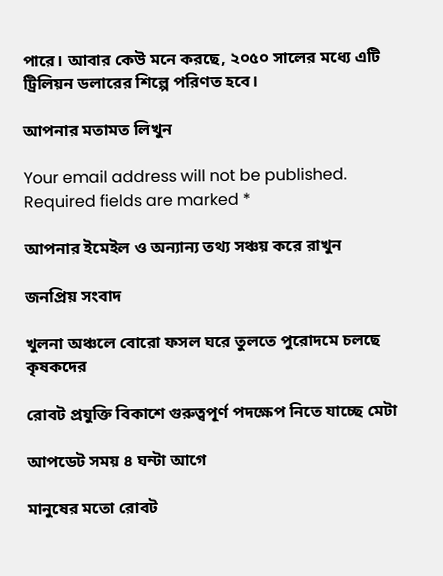পারে। আবার কেউ মনে করছে, ২০৫০ সালের মধ্যে এটি ট্রিলিয়ন ডলারের শিল্পে পরিণত হবে।

আপনার মতামত লিখুন

Your email address will not be published. Required fields are marked *

আপনার ইমেইল ও অন্যান্য তথ্য সঞ্চয় করে রাখুন

জনপ্রিয় সংবাদ

খুলনা অঞ্চলে বোরো ফসল ঘরে তুলতে পুরোদমে চলছে কৃষকদের

রোবট প্রযুক্তি বিকাশে গুরুত্বপূর্ণ পদক্ষেপ নিতে যাচ্ছে মেটা

আপডেট সময় ৪ ঘন্টা আগে

মানুষের মতো রোবট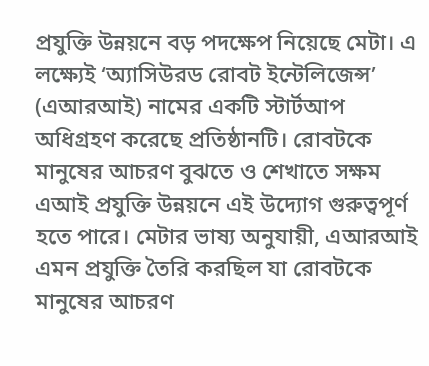প্রযুক্তি উন্নয়নে বড় পদক্ষেপ নিয়েছে মেটা। এ লক্ষ্যেই ‘অ্যাসিউরড রোবট ইন্টেলিজেন্স’ (এআরআই) নামের একটি স্টার্টআপ অধিগ্রহণ করেছে প্রতিষ্ঠানটি। রোবটকে মানুষের আচরণ বুঝতে ও শেখাতে সক্ষম এআই প্রযুক্তি উন্নয়নে এই উদ্যোগ গুরুত্বপূর্ণ হতে পারে। মেটার ভাষ্য অনুযায়ী, এআরআই এমন প্রযুক্তি তৈরি করছিল যা রোবটকে মানুষের আচরণ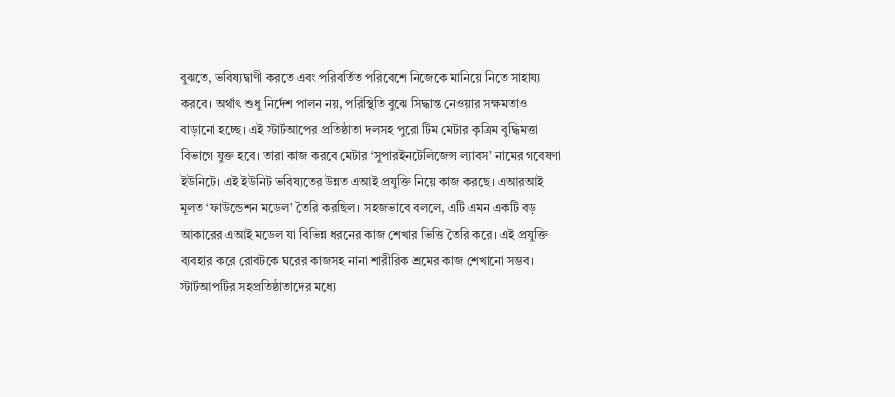বুঝতে, ভবিষ্যদ্বাণী করতে এবং পরিবর্তিত পরিবেশে নিজেকে মানিয়ে নিতে সাহায্য করবে। অর্থাৎ শুধু নির্দেশ পালন নয়, পরিস্থিতি বুঝে সিদ্ধান্ত নেওয়ার সক্ষমতাও বাড়ানো হচ্ছে। এই স্টার্টআপের প্রতিষ্ঠাতা দলসহ পুরো টিম মেটার কৃত্রিম বুদ্ধিমত্তা বিভাগে যুক্ত হবে। তারা কাজ করবে মেটার ‘সুপারইনটেলিজেন্স ল্যাবস’ নামের গবেষণা ইউনিটে। এই ইউনিট ভবিষ্যতের উন্নত এআই প্রযুক্তি নিয়ে কাজ করছে। এআরআই মূলত ‘ফাউন্ডেশন মডেল’ তৈরি করছিল। সহজভাবে বললে, এটি এমন একটি বড় আকারের এআই মডেল যা বিভিন্ন ধরনের কাজ শেখার ভিত্তি তৈরি করে। এই প্রযুক্তি ব্যবহার করে রোবটকে ঘরের কাজসহ নানা শারীরিক শ্রমের কাজ শেখানো সম্ভব। স্টার্টআপটির সহপ্রতিষ্ঠাতাদের মধ্যে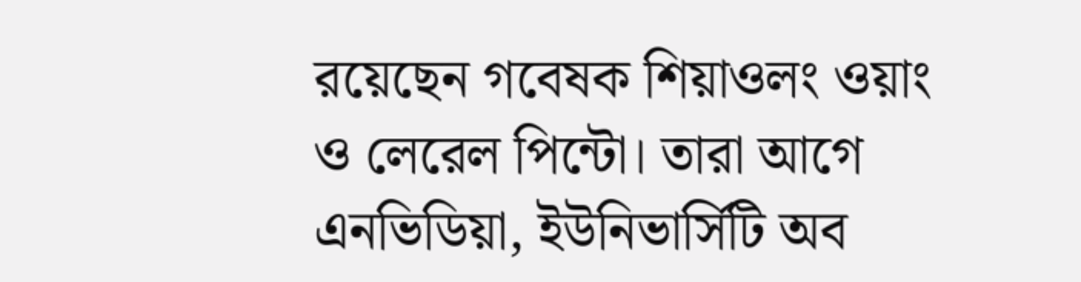রয়েছেন গবেষক শিয়াওলং ওয়াং ও লেরেল পিন্টো। তারা আগে এনভিডিয়া, ইউনিভার্সিটি অব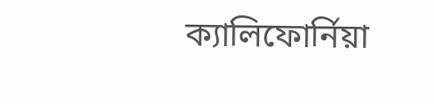ক্যালিফোর্নিয়া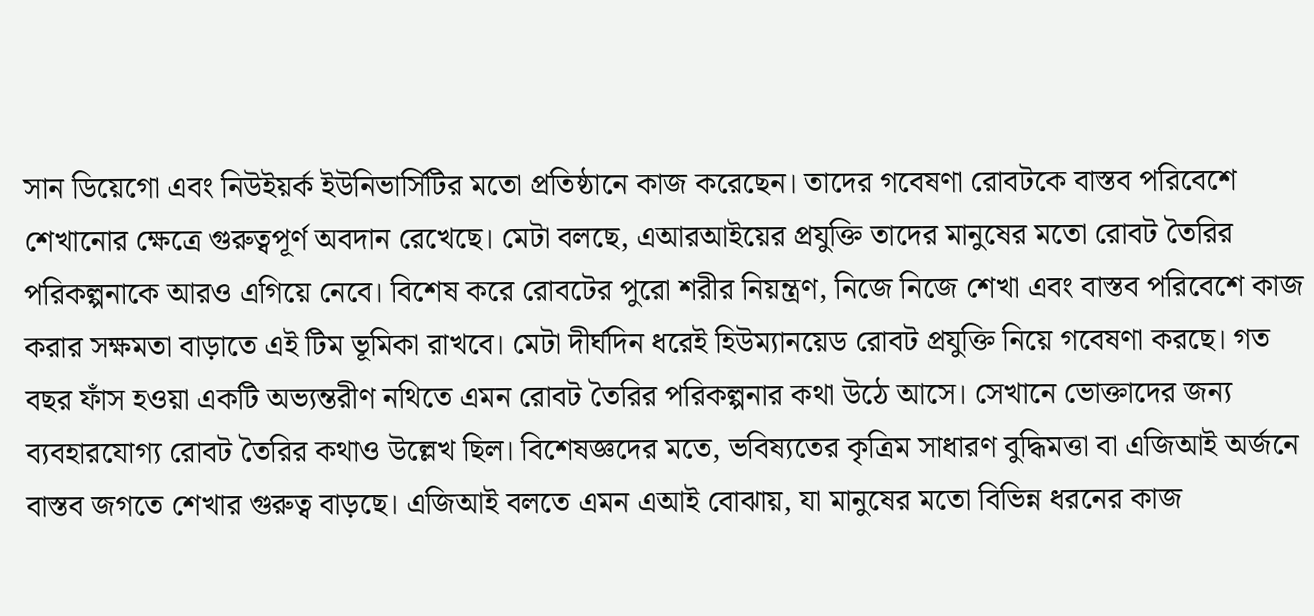সান ডিয়েগো এবং নিউইয়র্ক ইউনিভার্সিটির মতো প্রতিষ্ঠানে কাজ করেছেন। তাদের গবেষণা রোবটকে বাস্তব পরিবেশে শেখানোর ক্ষেত্রে গুরুত্বপূর্ণ অবদান রেখেছে। মেটা বলছে, এআরআইয়ের প্রযুক্তি তাদের মানুষের মতো রোবট তৈরির পরিকল্পনাকে আরও এগিয়ে নেবে। বিশেষ করে রোবটের পুরো শরীর নিয়ন্ত্রণ, নিজে নিজে শেখা এবং বাস্তব পরিবেশে কাজ করার সক্ষমতা বাড়াতে এই টিম ভূমিকা রাখবে। মেটা দীর্ঘদিন ধরেই হিউম্যানয়েড রোবট প্রযুক্তি নিয়ে গবেষণা করছে। গত বছর ফাঁস হওয়া একটি অভ্যন্তরীণ নথিতে এমন রোবট তৈরির পরিকল্পনার কথা উঠে আসে। সেখানে ভোক্তাদের জন্য ব্যবহারযোগ্য রোবট তৈরির কথাও উল্লেখ ছিল। বিশেষজ্ঞদের মতে, ভবিষ্যতের কৃত্রিম সাধারণ বুদ্ধিমত্তা বা এজিআই অর্জনে বাস্তব জগতে শেখার গুরুত্ব বাড়ছে। এজিআই বলতে এমন এআই বোঝায়, যা মানুষের মতো বিভিন্ন ধরনের কাজ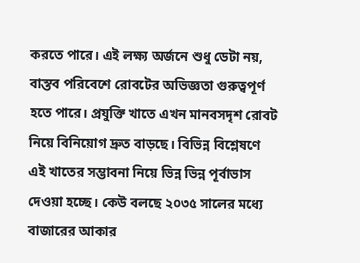করতে পারে। এই লক্ষ্য অর্জনে শুধু ডেটা নয়, বাস্তব পরিবেশে রোবটের অভিজ্ঞতা গুরুত্বপূর্ণ হতে পারে। প্রযুক্তি খাতে এখন মানবসদৃশ রোবট নিয়ে বিনিয়োগ দ্রুত বাড়ছে। বিভিন্ন বিশ্লেষণে এই খাতের সম্ভাবনা নিয়ে ভিন্ন ভিন্ন পূর্বাভাস দেওয়া হচ্ছে। কেউ বলছে ২০৩৫ সালের মধ্যে বাজারের আকার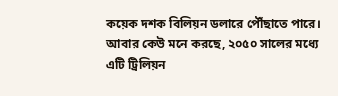কয়েক দশক বিলিয়ন ডলারে পৌঁছাতে পারে। আবার কেউ মনে করছে, ২০৫০ সালের মধ্যে এটি ট্রিলিয়ন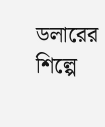ডলারের শিল্পে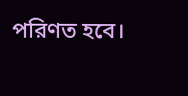পরিণত হবে।